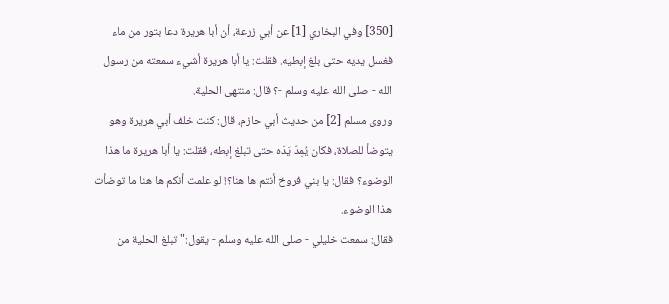[350] وفي البخاري [1] عن أبي زرعة، أن أبا هريرة دعا بتور من ماء فغسل يديه حتى بلغ إبطيه. فقلت: يا أبا هريرة أشيء سمعته من رسول الله - صلى الله عليه وسلم -؟ قال: منتهى الحلية.
وروى مسلم [2] من حديث أبي حازم، قال: كنت خلف أبي هريرة وهو يتوضأ للصلاة، فكان يُمِدّ يَدَه حتى تبلغ إبطه، فقلت: يا أبا هريرة ما هذا الوضوء؟ فقال: يا بني فروخ أنتم ها هنا؟! لو علمت أنكم ها هنا ما توضأت هذا الوضوء.
فقال: سمعت خليلي - صلى الله عليه وسلم - يقول:"تبلغ الحلية من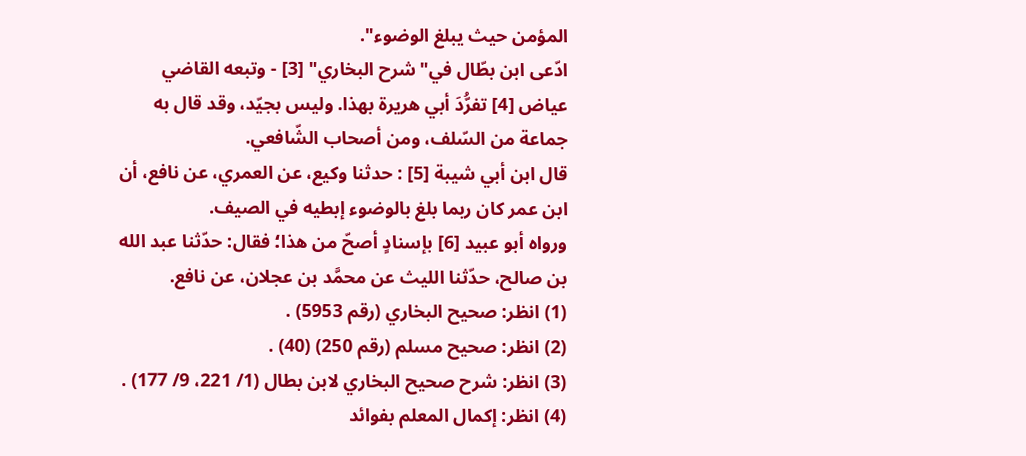المؤمن حيث يبلغ الوضوء".
ادّعى ابن بطّال في"شرح البخاري" [3] - وتبعه القاضي عياض [4] تفرُّدَ أبي هريرة بهذا. وليس بجيّد، وقد قال به جماعة من السّلف، ومن أصحاب الشّافعي.
قال ابن أبي شيبة [5] : حدثنا وكيع، عن العمري، عن نافع، أن ابن عمر كان ربما بلغ بالوضوء إبطيه في الصيف.
ورواه أبو عبيد [6] بإسنادٍ أصحّ من هذا؛ فقال: حدّثنا عبد الله بن صالح، حدّثنا الليث عن محمَّد بن عجلان، عن نافع.
(1) انظر: صحيح البخاري (رقم 5953) .
(2) انظر: صحيح مسلم (رقم 250) (40) .
(3) انظر: شرح صحيح البخاري لابن بطال (1/ 221، 9/ 177) .
(4) انظر: إكمال المعلم بفوائد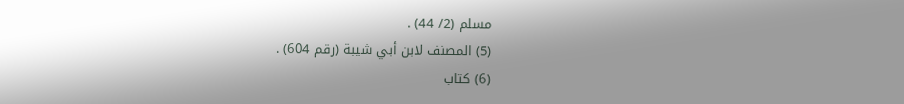مسلم (2/ 44) .
(5) المصنف لابن أبي شيبة (رقم 604) .
(6) كتاب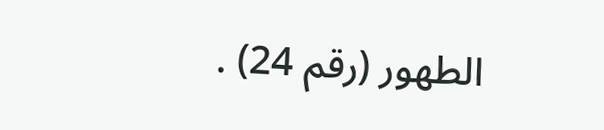الطهور (رقم 24) .